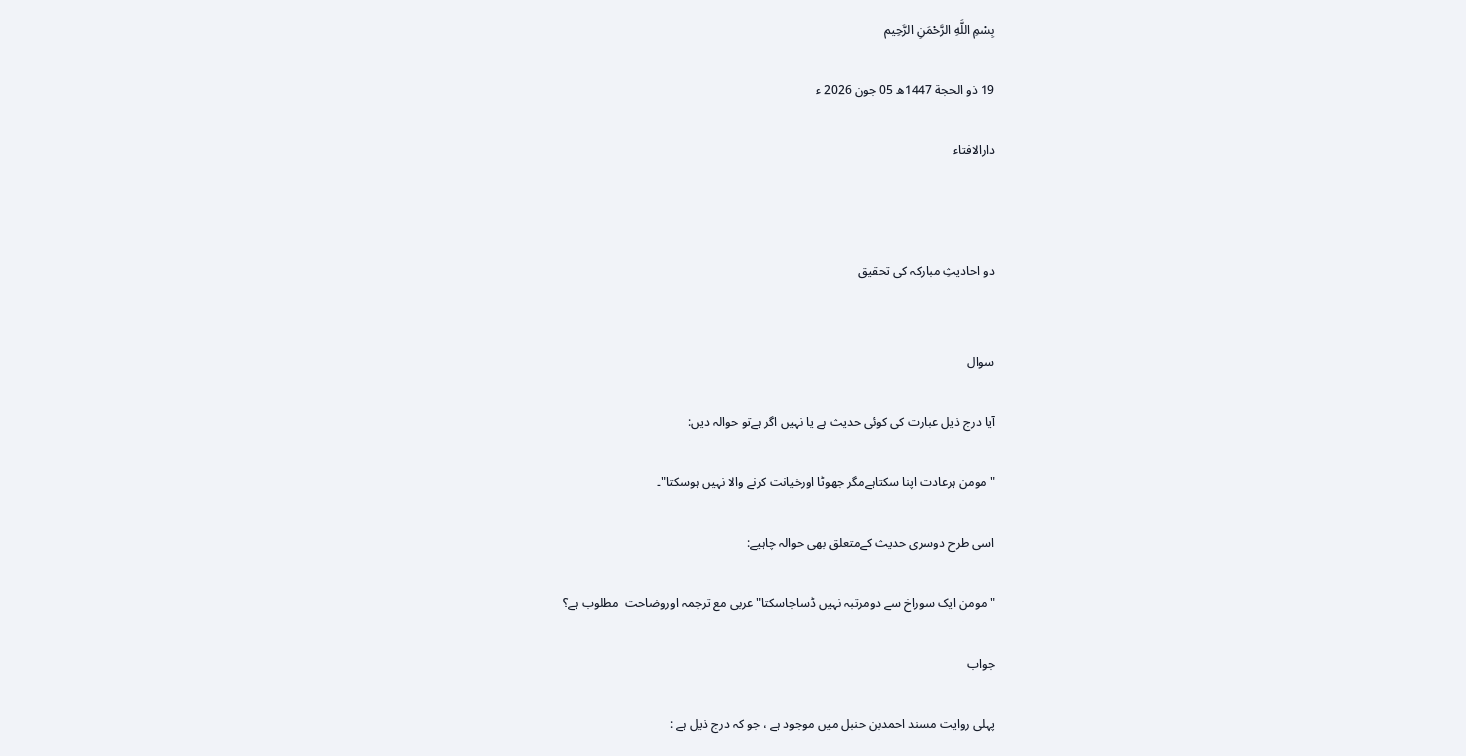بِسْمِ اللَّهِ الرَّحْمَنِ الرَّحِيم

19 ذو الحجة 1447ھ 05 جون 2026 ء

دارالافتاء



دو احادیثِ مبارکہ کی تحقیق


سوال

آیا درج ذیل عبارت کی کوئی حدیث ہے یا نہیں اگر ہےتو حوالہ دیں:

"مومن ہرعادت اپنا سکتاہےمگر جھوٹا اورخیانت کرنے والا نہیں ہوسکتا"۔

اسی طرح دوسری حدیث کےمتعلق بھی حوالہ چاہیے:

"مومن ایک سوراخ سے دومرتبہ نہیں ڈساجاسکتا"عربی مع ترجمہ اوروضاحت  مطلوب ہے؟

جواب

پہلی روایت مسند احمدبن حنبل میں موجود ہے ، جو کہ درج ذیل ہے :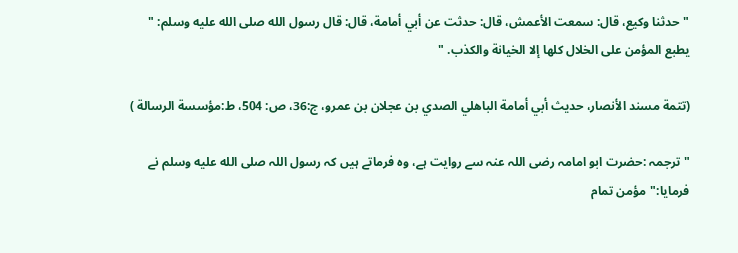"حدثنا وكيع، قال: سمعت الأعمش، قال: حدثت عن أبي أمامة، قال: قال رسول الله صلى الله عليه وسلم: " يطبع ‌المؤمن ‌على ‌الخلال ‌كلها ‌إلا ‌الخيانة ‌والكذب. "

(تتمة مسند الأنصار، حديث أبي أمامة الباهلي الصدي بن عجلان بن عمرو، ج:36، ص: 504، ط:مؤسسة الرسالة )

"ترجمہ :حضرت ابو امامہ رضی اللہ عنہ سے روایت ہے، وہ فرماتے ہیں کہ رسول اللہ صلى الله عليه وسلم نے فرمایا:"مؤمن تمام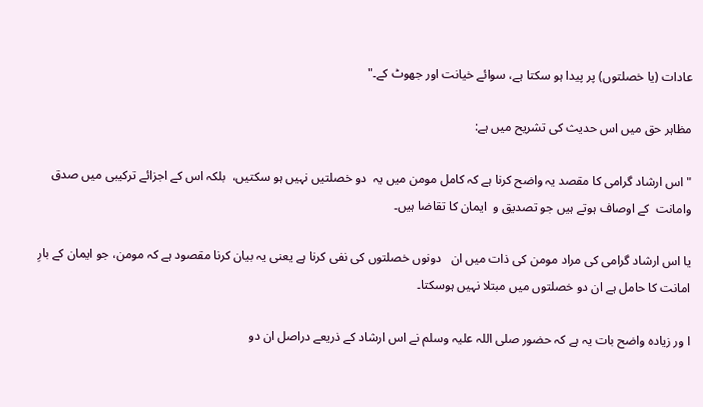عادات (یا خصلتوں) پر پیدا ہو سکتا ہے، سوائے خیانت اور جھوٹ کے۔"

مظاہر حق میں اس حدیث کی تشریح میں ہے:

"اس ارشاد گرامی کا مقصد یہ واضح کرنا ہے کہ کامل مومن میں یہ  دو خصلتیں نہیں ہو سکتیں،  بلکہ اس کے اجزائے ترکیبی میں صدق وامانت  کے اوصاف ہوتے ہیں جو تصدیق و  ایمان کا تقاضا ہیں۔

یا اس ارشاد گرامی کی مراد مومن کی ذات میں ان   دونوں خصلتوں کی نفی کرنا ہے یعنی یہ بیان کرنا مقصود ہے کہ مومن، جو ایمان کے بارِ امانت کا حامل ہے ان دو خصلتوں میں مبتلا نہیں ہوسکتا۔

ا ور زیادہ واضح بات یہ ہے کہ حضور صلی اللہ علیہ وسلم نے اس ارشاد کے ذریعے دراصل ان دو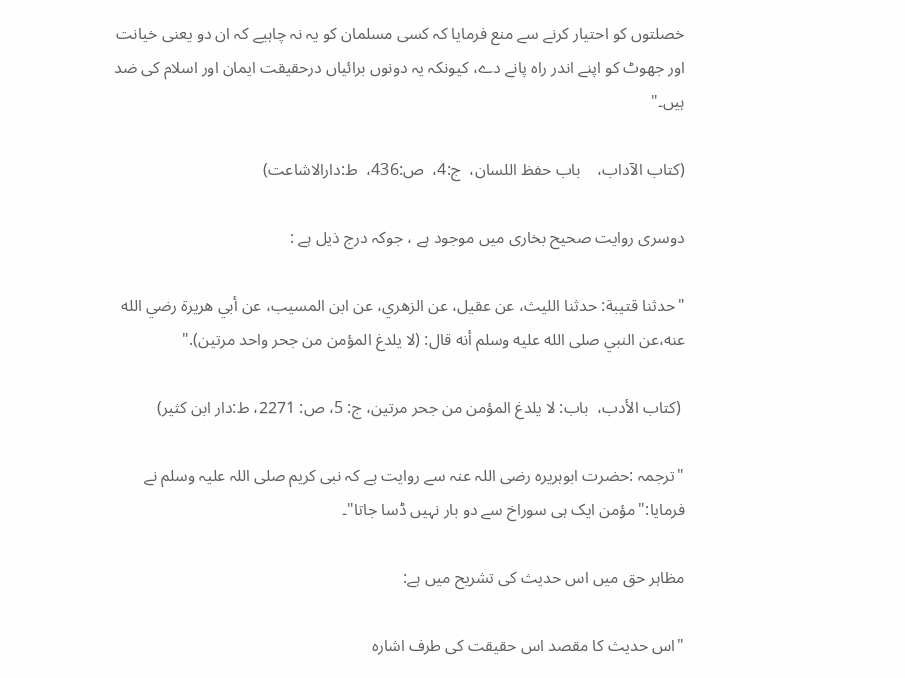خصلتوں کو احتیار کرنے سے منع فرمایا کہ کسی مسلمان کو یہ نہ چاہیے کہ ان دو یعنی خیانت اور جھوٹ کو اپنے اندر راہ پانے دے، کیونکہ یہ دونوں برائیاں درحقیقت ایمان اور اسلام کی ضد ہیں۔"

(كتاب الآداب،    باب حفظ اللسان،  ج:4،  ص:436،  ط:دارالاشاعت)

دوسری روایت صحیح بخاری میں موجود ہے ، جوکہ درج ذیل ہے :

"حدثنا قتيبة: حدثنا الليث، عن عقيل، عن الزهري، عن ابن المسيب، عن أبي هريرة رضي الله عنه،عن النبي صلى الله عليه وسلم أنه قال: (لا يلدغ المؤمن من جحر واحد مرتين)."

 (كتاب الأدب،  باب: لا يلدغ المؤمن من جحر مرتين، ج: 5، ص: 2271، ط:دار ابن كثير)

"ترجمہ :حضرت ابوہریرہ رضی اللہ عنہ سے روایت ہے کہ نبی کریم صلی اللہ علیہ وسلم نے فرمایا:"مؤمن ایک ہی سوراخ سے دو بار نہیں ڈسا جاتا"۔

مظاہر حق میں اس حدیث کی تشریح میں ہے:

"اس حدیث کا مقصد اس حقیقت کی طرف اشارہ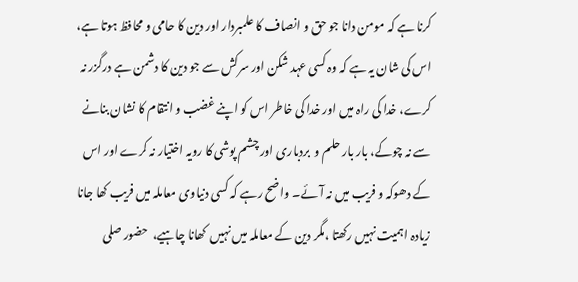کرنا ہے کہ مومن دانا جو حق و انصاف کا علمبردار اور دین کا حامی و محافظ ہوتا ہے، اس کی شان یہ ہے کہ وہ کسی عہد شکن اور سرکش سے جو دین کا دشمن ہے درگزر نہ کرے، خدا کی راہ میں اور خدا کی خاطر اس کو اپنے غضب و انتقام کا نشان بنانے سے نہ چوکے، بار بار حلم و  بردباری اور چشم پوشی کا رویہ اختیار نہ کرے اور اس کے دھوکہ و فریب میں نہ آئے۔ واضح رہے کہ کسی دنیاوی معاملہ میں فریب کھا جانا زیادہ اہمیت نہیں رکھتا ،مگر دین کے معاملہ میں نہیں  کھانا چاہیے،  حضور صلی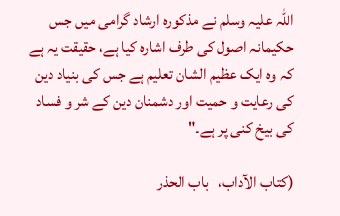اللہ علیہ وسلم نے مذکورہ ارشاد گرامی میں جس حکیمانہ اصول کی طرف اشارہ کیا ہے، حقیقت یہ ہے کہ وہ ایک عظیم الشان تعلیم ہے جس کی بنیاد دین کی رعایت و حمیت اور دشمنان دین کے شر و فساد کی بیخ کنی پر ہے۔"

(كتاب الآداب،   باب الحذر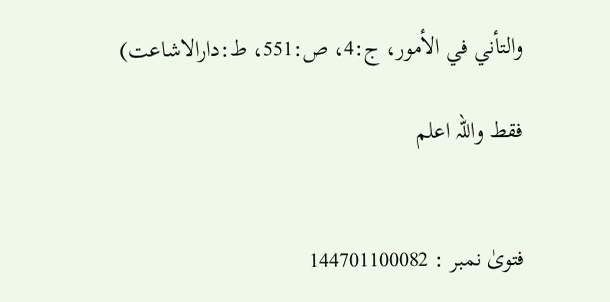والتأني في الأمور، ج:4، ص:551، ط:دارالاشاعت)

فقط واللہ اعلم


فتویٰ نمبر : 144701100082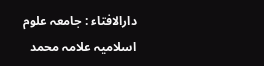دارالافتاء : جامعہ علوم اسلامیہ علامہ محمد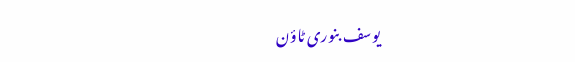یوسف بنوری ٹاؤن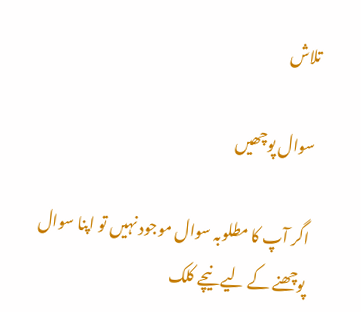تلاش

سوال پوچھیں

اگر آپ کا مطلوبہ سوال موجود نہیں تو اپنا سوال پوچھنے کے لیے نیچے کلک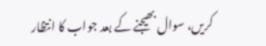کریں، سوال بھیجنے کے بعد جواب کا انتظار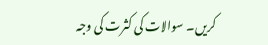کریں۔ سوالات کی کثرت کی وجہ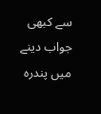سے کبھی جواب دینے میں پندرہ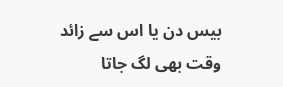بیس دن یا اس سے زائد وقت بھی لگ جاتا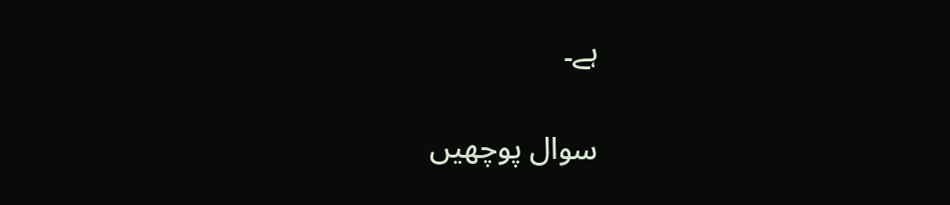ہے۔

سوال پوچھیں